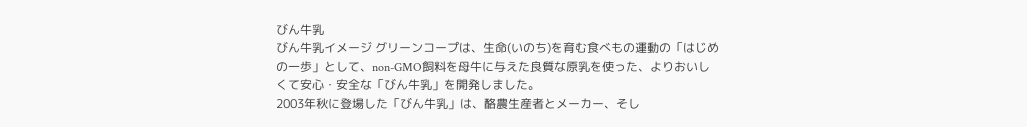びん牛乳
びん牛乳イメージ グリーンコープは、生命(いのち)を育む食べもの運動の「はじめの一歩」として、non-GMO飼料を母牛に与えた良質な原乳を使った、よりおいしくて安心・安全な「びん牛乳」を開発しました。
2003年秋に登場した「びん牛乳」は、酪農生産者とメーカー、そし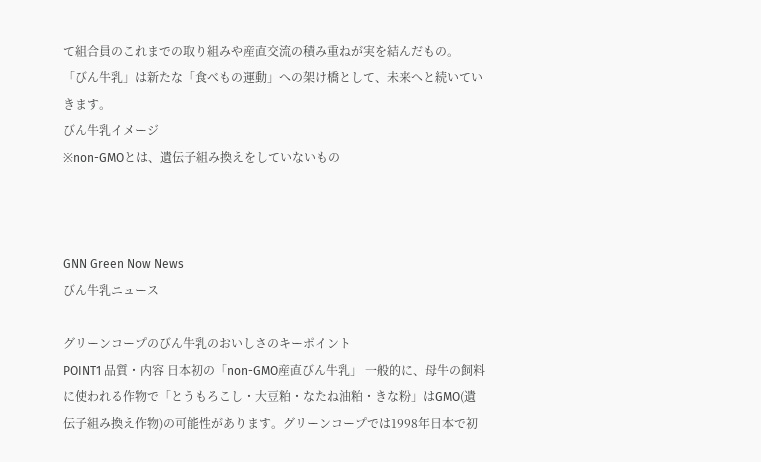て組合員のこれまでの取り組みや産直交流の積み重ねが実を結んだもの。
「びん牛乳」は新たな「食べもの運動」への架け橋として、未来へと続いていきます。
びん牛乳イメージ
※non-GMOとは、遺伝子組み換えをしていないもの



GNN Green Now News
びん牛乳ニュース

グリーンコープのびん牛乳のおいしさのキーポイント
POINT1 品質・内容 日本初の「non-GMO産直びん牛乳」 一般的に、母牛の飼料に使われる作物で「とうもろこし・大豆粕・なたね油粕・きな粉」はGMO(遺伝子組み換え作物)の可能性があります。グリーンコープでは1998年日本で初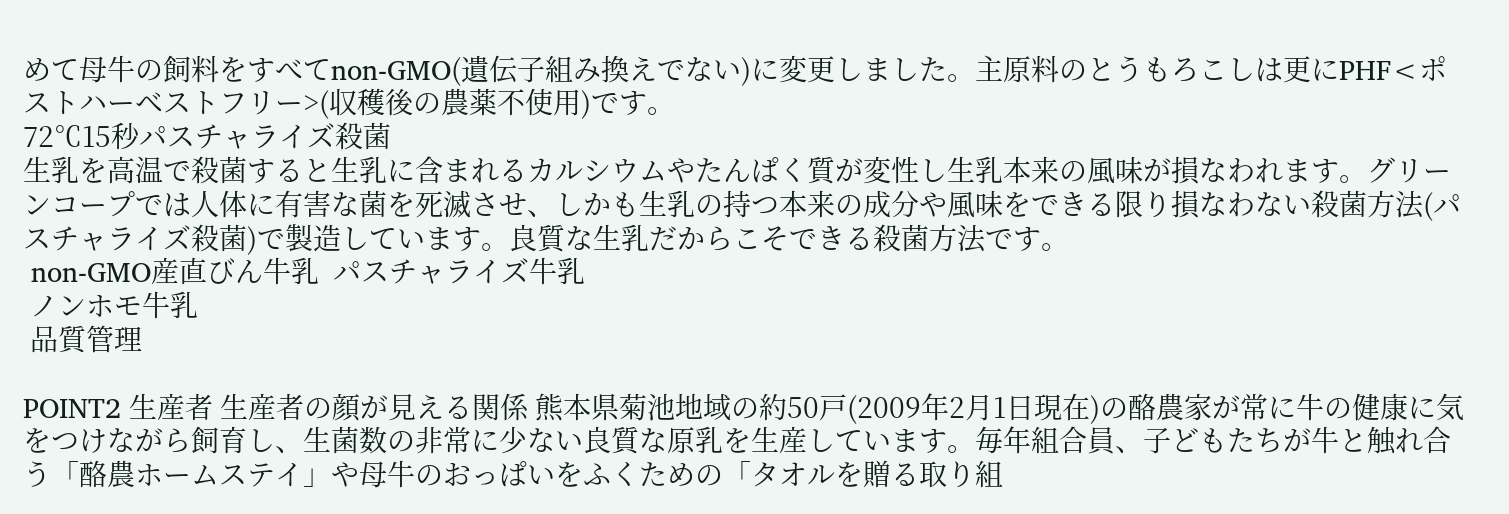めて母牛の飼料をすべてnon-GMO(遺伝子組み換えでない)に変更しました。主原料のとうもろこしは更にPHF<ポストハーベストフリー>(収穫後の農薬不使用)です。
72℃15秒パスチャライズ殺菌
生乳を高温で殺菌すると生乳に含まれるカルシウムやたんぱく質が変性し生乳本来の風味が損なわれます。グリーンコープでは人体に有害な菌を死滅させ、しかも生乳の持つ本来の成分や風味をできる限り損なわない殺菌方法(パスチャライズ殺菌)で製造しています。良質な生乳だからこそできる殺菌方法です。
 non-GMO産直びん牛乳  パスチャライズ牛乳
 ノンホモ牛乳
 品質管理

POINT2 生産者 生産者の顔が見える関係 熊本県菊池地域の約50戸(2009年2月1日現在)の酪農家が常に牛の健康に気をつけながら飼育し、生菌数の非常に少ない良質な原乳を生産しています。毎年組合員、子どもたちが牛と触れ合う「酪農ホームステイ」や母牛のおっぱいをふくための「タオルを贈る取り組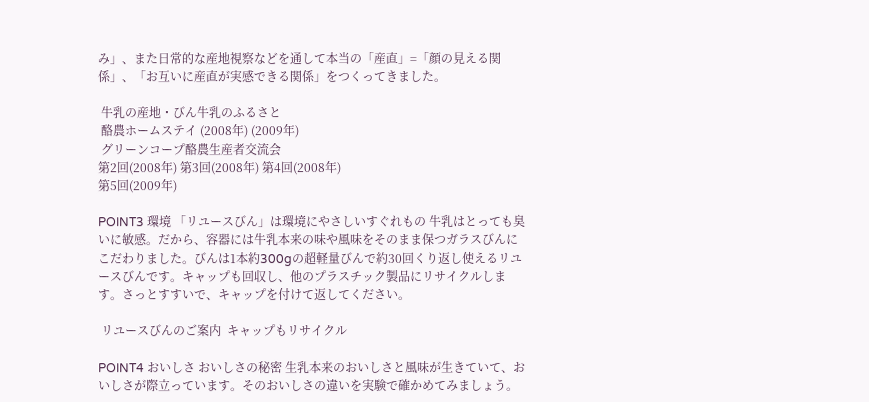み」、また日常的な産地視察などを通して本当の「産直」=「顔の見える関係」、「お互いに産直が実感できる関係」をつくってきました。

 牛乳の産地・びん牛乳のふるさと
 酪農ホームステイ (2008年) (2009年)
 グリーンコープ酪農生産者交流会
第2回(2008年) 第3回(2008年) 第4回(2008年)
第5回(2009年)

POINT3 環境 「リユースびん」は環境にやさしいすぐれもの 牛乳はとっても臭いに敏感。だから、容器には牛乳本来の味や風味をそのまま保つガラスびんにこだわりました。びんは1本約300gの超軽量びんで約30回くり返し使えるリユースびんです。キャップも回収し、他のプラスチック製品にリサイクルします。さっとすすいで、キャップを付けて返してください。

 リユースびんのご案内  キャップもリサイクル

POINT4 おいしさ おいしさの秘密 生乳本来のおいしさと風味が生きていて、おいしさが際立っています。そのおいしさの違いを実験で確かめてみましょう。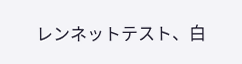レンネットテスト、白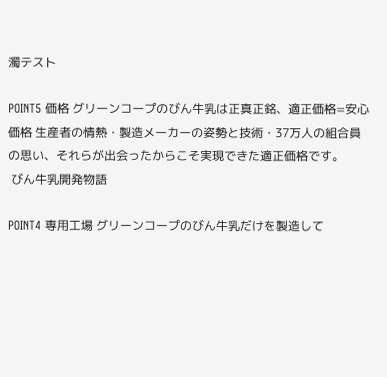濁テスト

POINT5 価格 グリーンコープのびん牛乳は正真正銘、適正価格=安心価格 生産者の情熱・製造メーカーの姿勢と技術・37万人の組合員の思い、それらが出会ったからこそ実現できた適正価格です。
 びん牛乳開発物語

POINT4 専用工場 グリーンコープのびん牛乳だけを製造して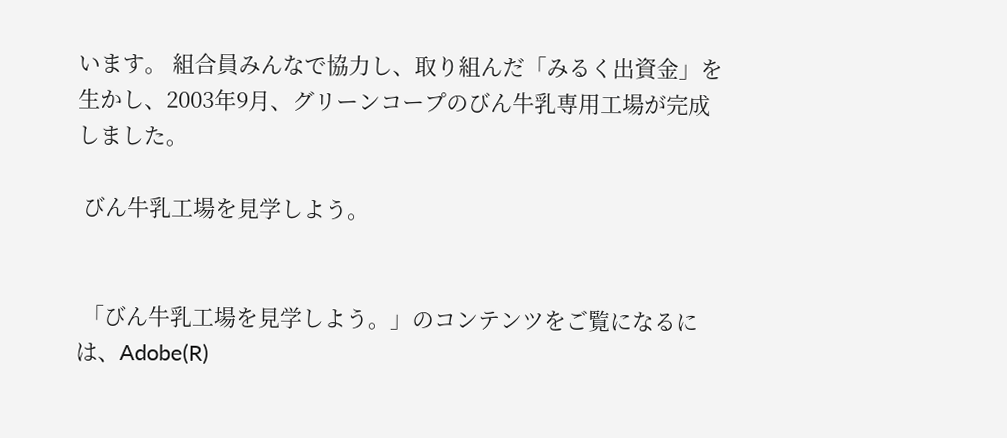います。 組合員みんなで協力し、取り組んだ「みるく出資金」を生かし、2003年9月、グリーンコープのびん牛乳専用工場が完成しました。

 びん牛乳工場を見学しよう。


 「びん牛乳工場を見学しよう。」のコンテンツをご覧になるには、Adobe(R)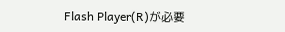Flash Player(R)が必要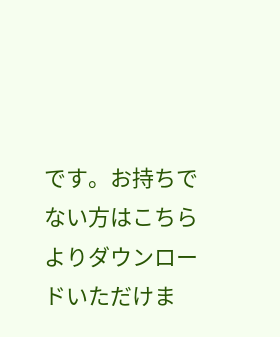です。お持ちでない方はこちらよりダウンロードいただけま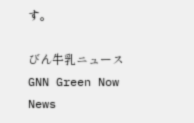す。

びん牛乳ニュース GNN Green Now News